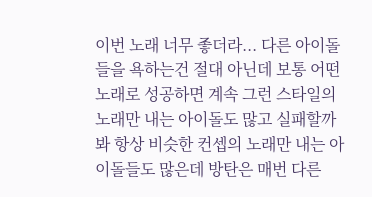이번 노래 너무 좋더라... 다른 아이돌들을 욕하는건 절대 아닌데 보통 어떤 노래로 성공하면 계속 그런 스타일의 노래만 내는 아이돌도 많고 실패할까봐 항상 비슷한 컨셉의 노래만 내는 아이돌들도 많은데 방탄은 매번 다른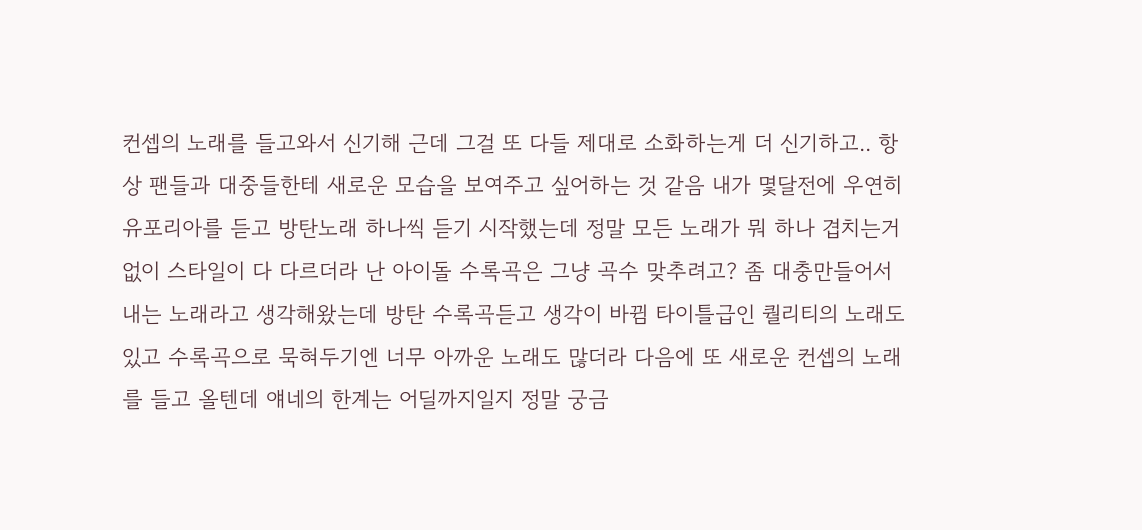컨셉의 노래를 들고와서 신기해 근데 그걸 또 다들 제대로 소화하는게 더 신기하고.. 항상 팬들과 대중들한테 새로운 모습을 보여주고 싶어하는 것 같음 내가 몇달전에 우연히 유포리아를 듣고 방탄노래 하나씩 듣기 시작했는데 정말 모든 노래가 뭐 하나 겹치는거 없이 스타일이 다 다르더라 난 아이돌 수록곡은 그냥 곡수 맞추려고? 좀 대충만들어서 내는 노래라고 생각해왔는데 방탄 수록곡듣고 생각이 바뀜 타이틀급인 퀄리티의 노래도 있고 수록곡으로 묵혀두기엔 너무 아까운 노래도 많더라 다음에 또 새로운 컨셉의 노래를 들고 올텐데 얘네의 한계는 어딜까지일지 정말 궁금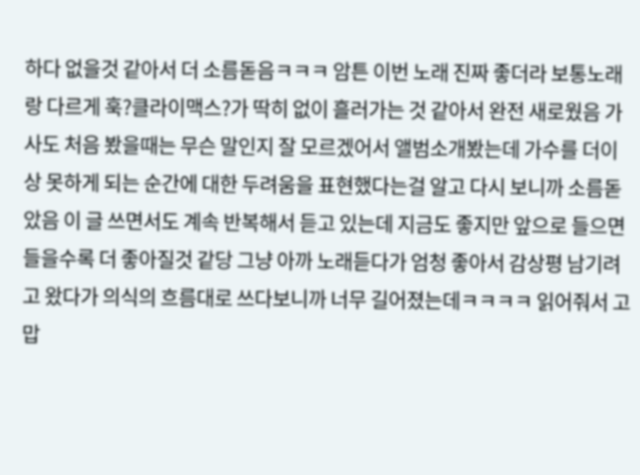하다 없을것 같아서 더 소름돋음ㅋㅋㅋ 암튼 이번 노래 진짜 좋더라 보통노래랑 다르게 훅?클라이맥스?가 딱히 없이 흘러가는 것 같아서 완전 새로웠음 가사도 처음 봤을때는 무슨 말인지 잘 모르겠어서 앨범소개봤는데 가수를 더이상 못하게 되는 순간에 대한 두려움을 표현했다는걸 알고 다시 보니까 소름돋았음 이 글 쓰면서도 계속 반복해서 듣고 있는데 지금도 좋지만 앞으로 들으면 들을수록 더 좋아질것 같당 그냥 아까 노래듣다가 엄청 좋아서 감상평 남기려고 왔다가 의식의 흐름대로 쓰다보니까 너무 길어졌는데ㅋㅋㅋㅋ 읽어줘서 고맙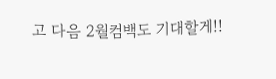고 다음 2월컴백도 기대할게!!